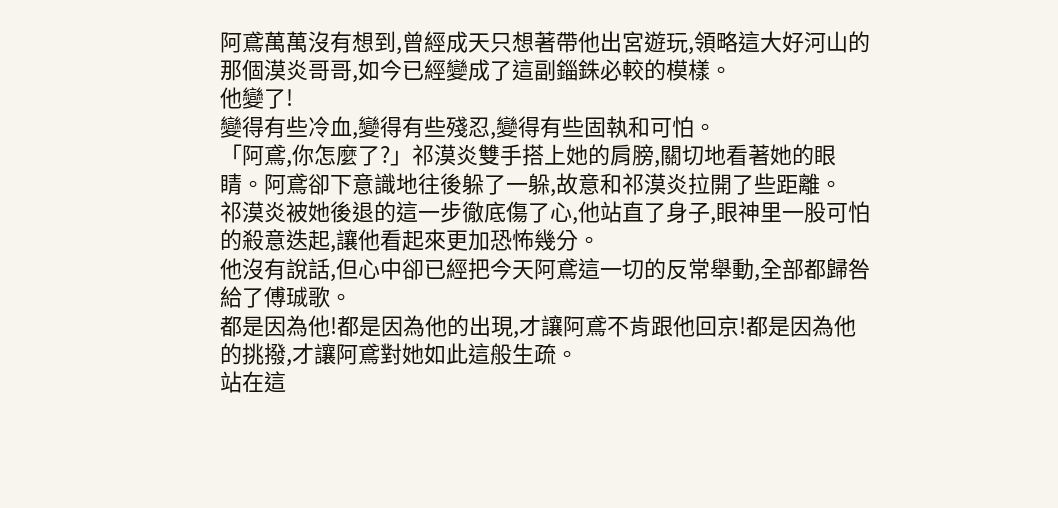阿鳶萬萬沒有想到,曾經成天只想著帶他出宮遊玩,領略這大好河山的那個漠炎哥哥,如今已經變成了這副錙銖必較的模樣。
他變了!
變得有些冷血,變得有些殘忍,變得有些固執和可怕。
「阿鳶,你怎麼了?」祁漠炎雙手搭上她的肩膀,關切地看著她的眼睛。阿鳶卻下意識地往後躲了一躲,故意和祁漠炎拉開了些距離。
祁漠炎被她後退的這一步徹底傷了心,他站直了身子,眼神里一股可怕的殺意迭起,讓他看起來更加恐怖幾分。
他沒有說話,但心中卻已經把今天阿鳶這一切的反常舉動,全部都歸咎給了傅珹歌。
都是因為他!都是因為他的出現,才讓阿鳶不肯跟他回京!都是因為他的挑撥,才讓阿鳶對她如此這般生疏。
站在這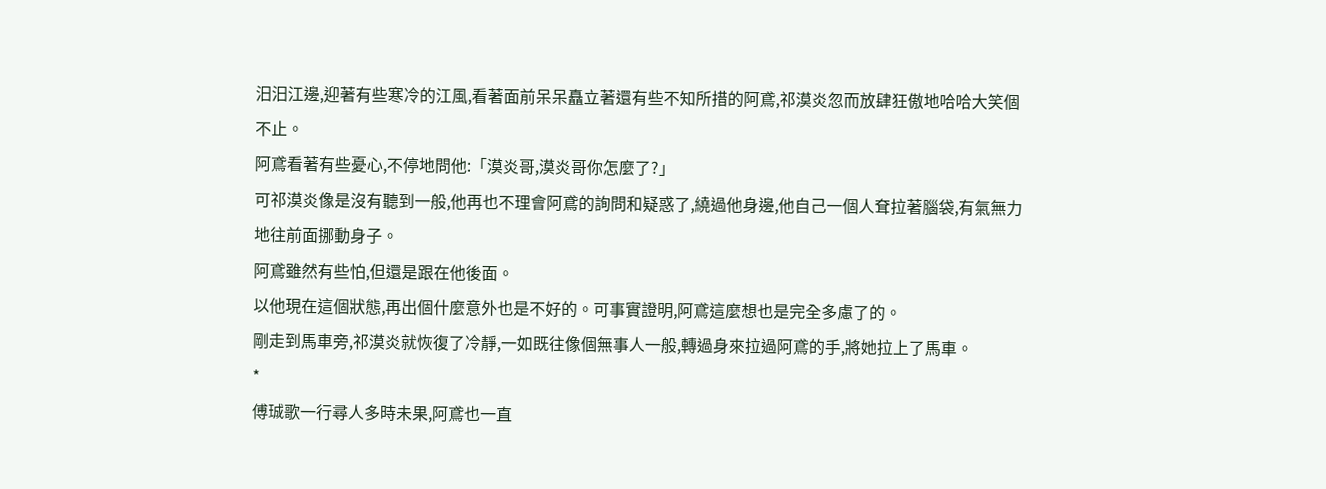汨汨江邊,迎著有些寒冷的江風,看著面前呆呆矗立著還有些不知所措的阿鳶,祁漠炎忽而放肆狂傲地哈哈大笑個不止。
阿鳶看著有些憂心,不停地問他:「漠炎哥,漠炎哥你怎麼了?」
可祁漠炎像是沒有聽到一般,他再也不理會阿鳶的詢問和疑惑了,繞過他身邊,他自己一個人耷拉著腦袋,有氣無力地往前面挪動身子。
阿鳶雖然有些怕,但還是跟在他後面。
以他現在這個狀態,再出個什麼意外也是不好的。可事實證明,阿鳶這麼想也是完全多慮了的。
剛走到馬車旁,祁漠炎就恢復了冷靜,一如既往像個無事人一般,轉過身來拉過阿鳶的手,將她拉上了馬車。
*
傅珹歌一行尋人多時未果,阿鳶也一直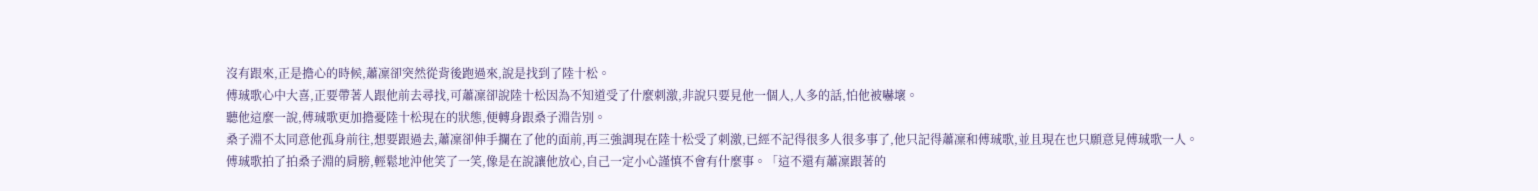沒有跟來,正是擔心的時候,蕭凜卻突然從背後跑過來,說是找到了陸十松。
傅珹歌心中大喜,正要帶著人跟他前去尋找,可蕭凜卻說陸十松因為不知道受了什麼刺激,非說只要見他一個人,人多的話,怕他被嚇壞。
聽他這麼一說,傅珹歌更加擔憂陸十松現在的狀態,便轉身跟桑子淵告別。
桑子淵不太同意他孤身前往,想要跟過去,蕭凜卻伸手攔在了他的面前,再三強調現在陸十松受了刺激,已經不記得很多人很多事了,他只記得蕭凜和傅珹歌,並且現在也只願意見傅珹歌一人。
傅珹歌拍了拍桑子淵的肩膀,輕鬆地沖他笑了一笑,像是在說讓他放心,自己一定小心謹慎不會有什麼事。「這不還有蕭凜跟著的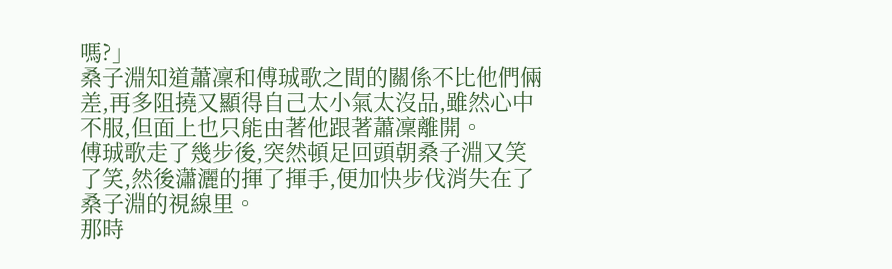嗎?」
桑子淵知道蕭凜和傅珹歌之間的關係不比他們倆差,再多阻撓又顯得自己太小氣太沒品,雖然心中不服,但面上也只能由著他跟著蕭凜離開。
傅珹歌走了幾步後,突然頓足回頭朝桑子淵又笑了笑,然後瀟灑的揮了揮手,便加快步伐消失在了桑子淵的視線里。
那時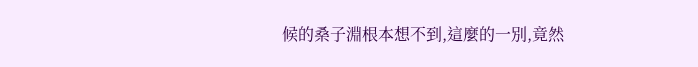候的桑子淵根本想不到,這麼的一別,竟然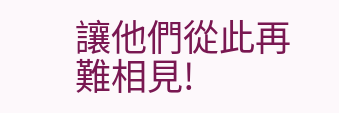讓他們從此再難相見!